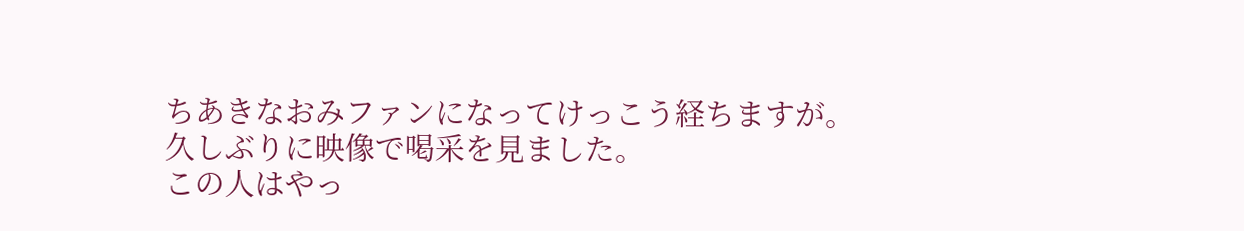ちあきなおみファンになってけっこう経ちますが。
久しぶりに映像で喝采を見ました。
この人はやっ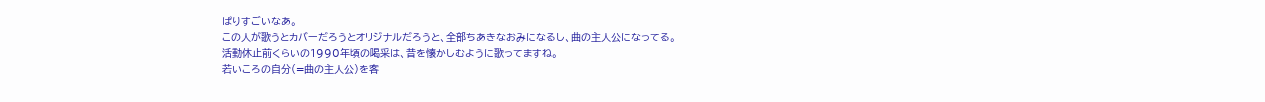ぱりすごいなあ。
この人が歌うとカバーだろうとオリジナルだろうと、全部ちあきなおみになるし、曲の主人公になってる。
活動休止前くらいの1990年頃の喝采は、昔を懐かしむように歌ってますね。
若いころの自分(=曲の主人公)を客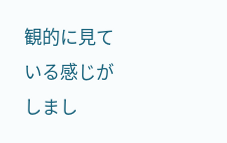観的に見ている感じがしまし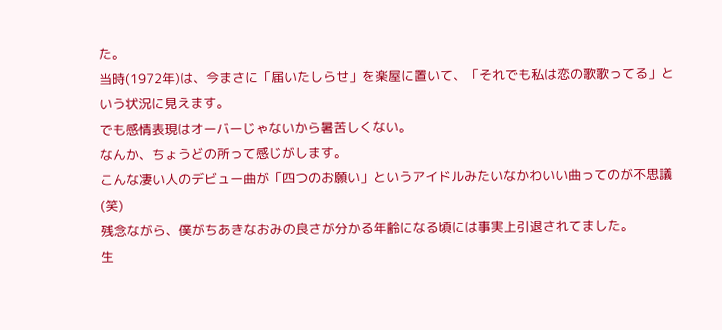た。
当時(1972年)は、今まさに「届いたしらせ」を楽屋に置いて、「それでも私は恋の歌歌ってる」という状況に見えます。
でも感情表現はオーバーじゃないから暑苦しくない。
なんか、ちょうどの所って感じがします。
こんな凄い人のデビュー曲が「四つのお願い」というアイドルみたいなかわいい曲ってのが不思議(笑)
残念ながら、僕がちあきなおみの良さが分かる年齢になる頃には事実上引退されてました。
生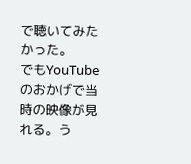で聴いてみたかった。
でもYouTubeのおかげで当時の映像が見れる。う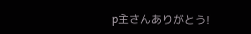p主さんありがとう!